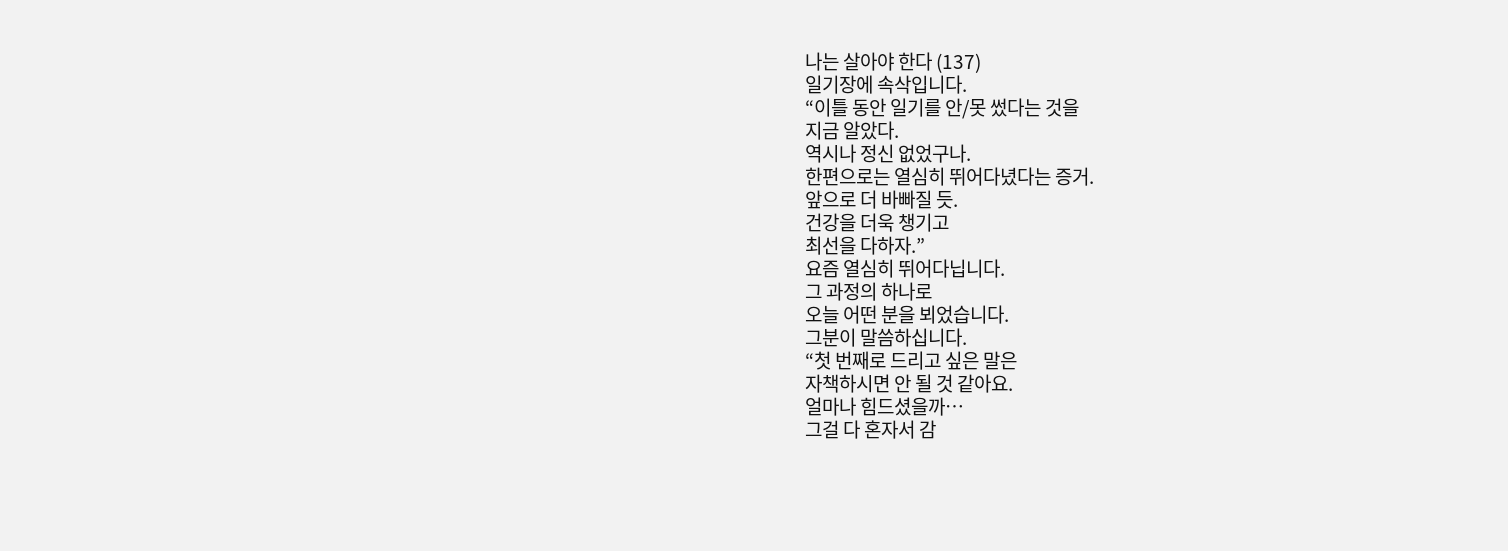나는 살아야 한다 (137)
일기장에 속삭입니다.
“이틀 동안 일기를 안/못 썼다는 것을
지금 알았다.
역시나 정신 없었구나.
한편으로는 열심히 뛰어다녔다는 증거.
앞으로 더 바빠질 듯.
건강을 더욱 챙기고
최선을 다하자.”
요즘 열심히 뛰어다닙니다.
그 과정의 하나로
오늘 어떤 분을 뵈었습니다.
그분이 말씀하십니다.
“첫 번째로 드리고 싶은 말은
자책하시면 안 될 것 같아요.
얼마나 힘드셨을까…
그걸 다 혼자서 감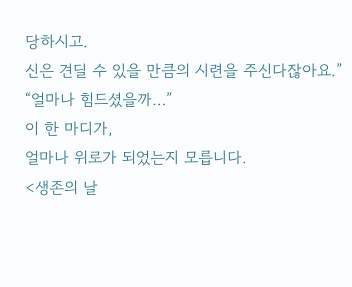당하시고.
신은 견딜 수 있을 만큼의 시련을 주신다잖아요.”
“얼마나 힘드셨을까…”
이 한 마디가,
얼마나 위로가 되었는지 모릅니다.
<생존의 날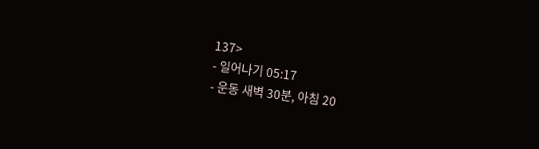137>
- 일어나기 05:17
- 운동 새벽 30분, 아침 20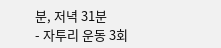분, 저녁 31분
- 자투리 운동 3회